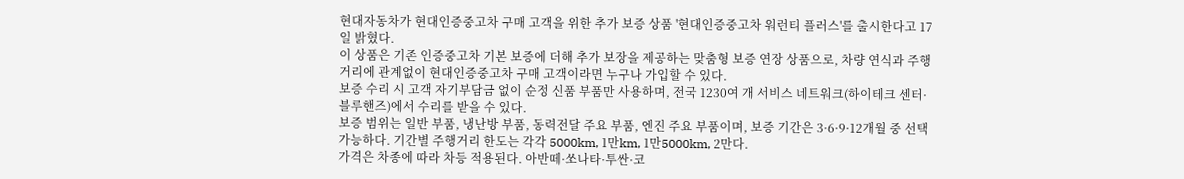현대자동차가 현대인증중고차 구매 고객을 위한 추가 보증 상품 '현대인증중고차 워런티 플러스'를 출시한다고 17일 밝혔다.
이 상품은 기존 인증중고차 기본 보증에 더해 추가 보장을 제공하는 맞춤형 보증 연장 상품으로, 차량 연식과 주행거리에 관계없이 현대인증중고차 구매 고객이라면 누구나 가입할 수 있다.
보증 수리 시 고객 자기부담금 없이 순정 신품 부품만 사용하며, 전국 1230여 개 서비스 네트워크(하이테크 센터·블루핸즈)에서 수리를 받을 수 있다.
보증 범위는 일반 부품, 냉난방 부품, 동력전달 주요 부품, 엔진 주요 부품이며, 보증 기간은 3·6·9·12개월 중 선택 가능하다. 기간별 주행거리 한도는 각각 5000km, 1만km, 1만5000km, 2만다.
가격은 차종에 따라 차등 적용된다. 아반떼·쏘나타·투싼·코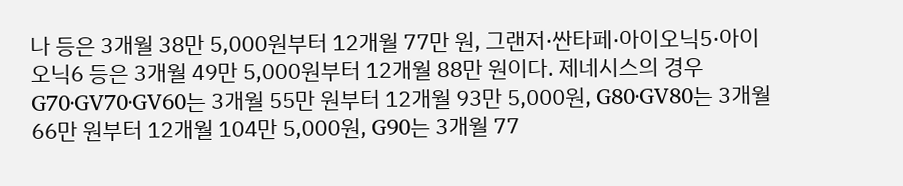나 등은 3개월 38만 5,000원부터 12개월 77만 원, 그랜저·싼타페·아이오닉5·아이오닉6 등은 3개월 49만 5,000원부터 12개월 88만 원이다. 제네시스의 경우 G70·GV70·GV60는 3개월 55만 원부터 12개월 93만 5,000원, G80·GV80는 3개월 66만 원부터 12개월 104만 5,000원, G90는 3개월 77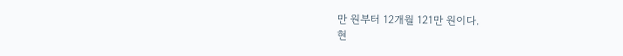만 원부터 12개월 121만 원이다.
현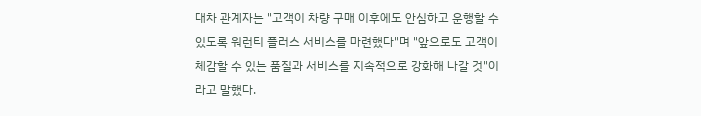대차 관계자는 "고객이 차량 구매 이후에도 안심하고 운행할 수 있도록 워런티 플러스 서비스를 마련했다"며 "앞으로도 고객이 체감할 수 있는 품질과 서비스를 지속적으로 강화해 나갈 것"이라고 말했다.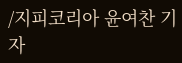/지피코리아 윤여찬 기자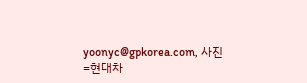yoonyc@gpkorea.com, 사진=현대차